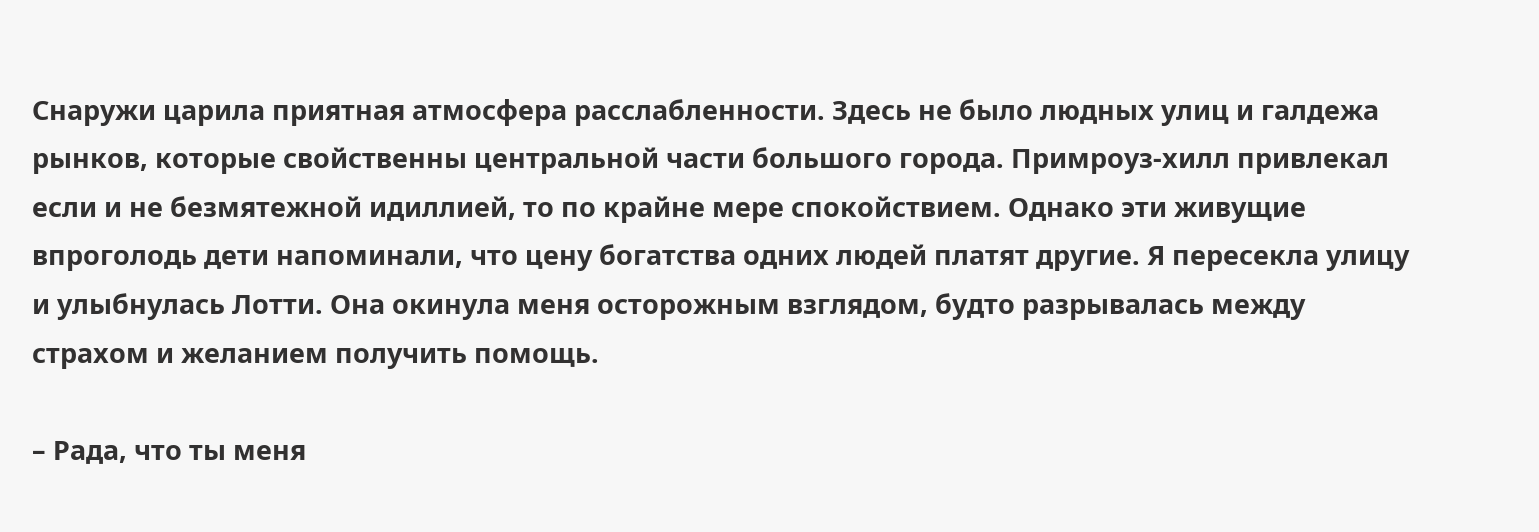Снаружи царила приятная атмосфера расслабленности. Здесь не было людных улиц и галдежа рынков, которые свойственны центральной части большого города. Примроуз-хилл привлекал если и не безмятежной идиллией, то по крайне мере спокойствием. Однако эти живущие впроголодь дети напоминали, что цену богатства одних людей платят другие. Я пересекла улицу и улыбнулась Лотти. Она окинула меня осторожным взглядом, будто разрывалась между страхом и желанием получить помощь.

– Рада, что ты меня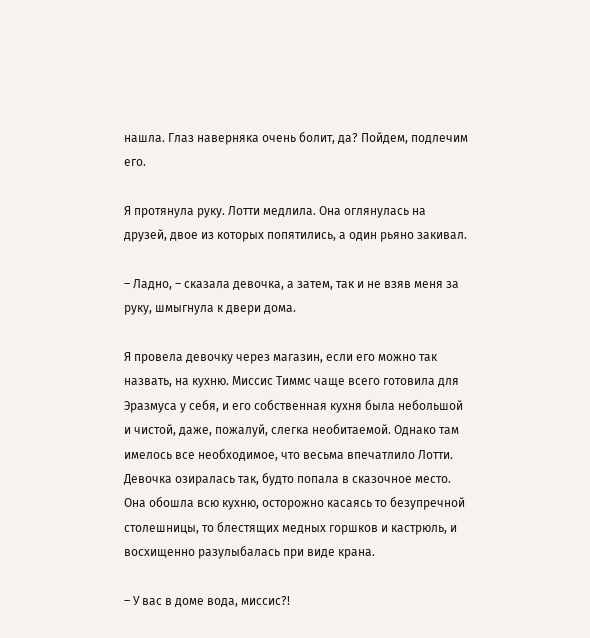нашла. Глаз наверняка очень болит, да? Пойдем, подлечим его.

Я протянула руку. Лотти медлила. Она оглянулась на друзей, двое из которых попятились, а один рьяно закивал.

– Ладно, – сказала девочка, а затем, так и не взяв меня за руку, шмыгнула к двери дома.

Я провела девочку через магазин, если его можно так назвать, на кухню. Миссис Тиммс чаще всего готовила для Эразмуса у себя, и его собственная кухня была небольшой и чистой, даже, пожалуй, слегка необитаемой. Однако там имелось все необходимое, что весьма впечатлило Лотти. Девочка озиралась так, будто попала в сказочное место. Она обошла всю кухню, осторожно касаясь то безупречной столешницы, то блестящих медных горшков и кастрюль, и восхищенно разулыбалась при виде крана.

– У вас в доме вода, миссис?!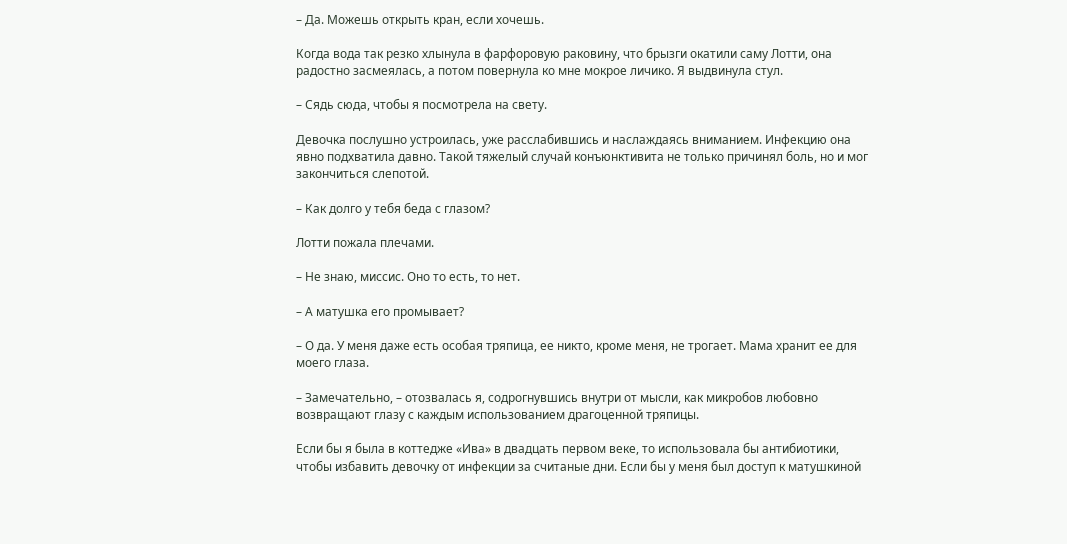– Да. Можешь открыть кран, если хочешь.

Когда вода так резко хлынула в фарфоровую раковину, что брызги окатили саму Лотти, она радостно засмеялась, а потом повернула ко мне мокрое личико. Я выдвинула стул.

– Сядь сюда, чтобы я посмотрела на свету.

Девочка послушно устроилась, уже расслабившись и наслаждаясь вниманием. Инфекцию она явно подхватила давно. Такой тяжелый случай конъюнктивита не только причинял боль, но и мог закончиться слепотой.

– Как долго у тебя беда с глазом?

Лотти пожала плечами.

– Не знаю, миссис. Оно то есть, то нет.

– А матушка его промывает?

– О да. У меня даже есть особая тряпица, ее никто, кроме меня, не трогает. Мама хранит ее для моего глаза.

– Замечательно, – отозвалась я, содрогнувшись внутри от мысли, как микробов любовно возвращают глазу с каждым использованием драгоценной тряпицы.

Если бы я была в коттедже «Ива» в двадцать первом веке, то использовала бы антибиотики, чтобы избавить девочку от инфекции за считаные дни. Если бы у меня был доступ к матушкиной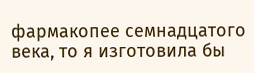фармакопее семнадцатого века, то я изготовила бы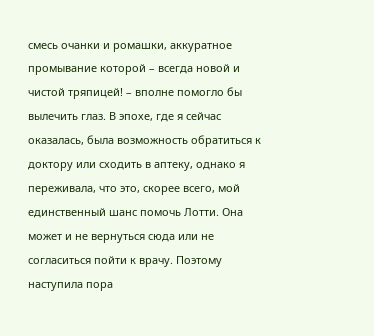смесь очанки и ромашки, аккуратное промывание которой – всегда новой и чистой тряпицей! – вполне помогло бы вылечить глаз. В эпохе, где я сейчас оказалась, была возможность обратиться к доктору или сходить в аптеку, однако я переживала, что это, скорее всего, мой единственный шанс помочь Лотти. Она может и не вернуться сюда или не согласиться пойти к врачу. Поэтому наступила пора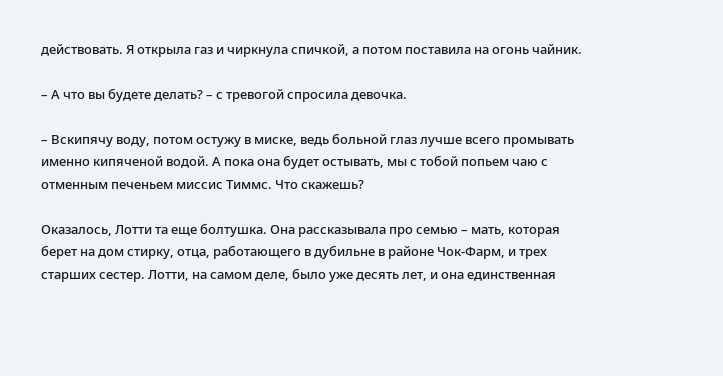действовать. Я открыла газ и чиркнула спичкой, а потом поставила на огонь чайник.

– А что вы будете делать? – с тревогой спросила девочка.

– Вскипячу воду, потом остужу в миске, ведь больной глаз лучше всего промывать именно кипяченой водой. А пока она будет остывать, мы с тобой попьем чаю с отменным печеньем миссис Тиммс. Что скажешь?

Оказалось, Лотти та еще болтушка. Она рассказывала про семью – мать, которая берет на дом стирку, отца, работающего в дубильне в районе Чок-Фарм, и трех старших сестер. Лотти, на самом деле, было уже десять лет, и она единственная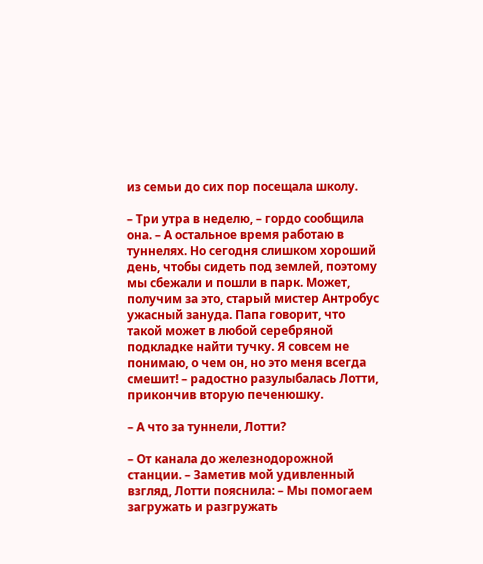из семьи до сих пор посещала школу.

– Три утра в неделю, – гордо сообщила она. – А остальное время работаю в туннелях. Но сегодня слишком хороший день, чтобы сидеть под землей, поэтому мы сбежали и пошли в парк. Может, получим за это, старый мистер Антробус ужасный зануда. Папа говорит, что такой может в любой серебряной подкладке найти тучку. Я совсем не понимаю, о чем он, но это меня всегда смешит! – радостно разулыбалась Лотти, прикончив вторую печенюшку.

– А что за туннели, Лотти?

– От канала до железнодорожной станции. – Заметив мой удивленный взгляд, Лотти пояснила: – Мы помогаем загружать и разгружать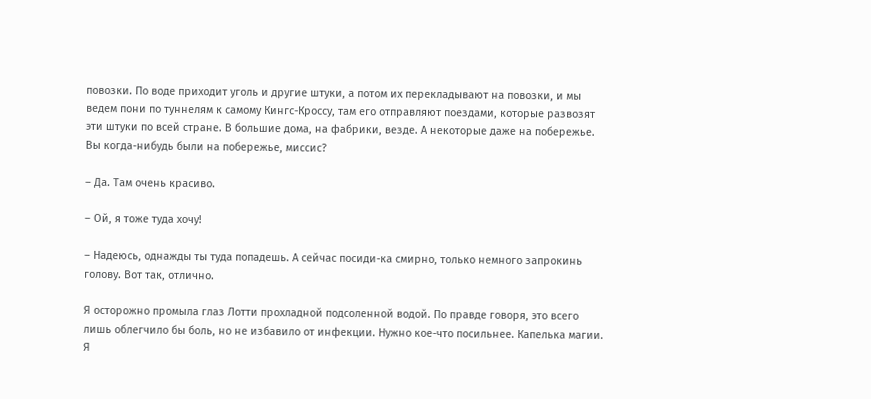повозки. По воде приходит уголь и другие штуки, а потом их перекладывают на повозки, и мы ведем пони по туннелям к самому Кингс-Кроссу, там его отправляют поездами, которые развозят эти штуки по всей стране. В большие дома, на фабрики, везде. А некоторые даже на побережье. Вы когда-нибудь были на побережье, миссис?

– Да. Там очень красиво.

– Ой, я тоже туда хочу!

– Надеюсь, однажды ты туда попадешь. А сейчас посиди-ка смирно, только немного запрокинь голову. Вот так, отлично.

Я осторожно промыла глаз Лотти прохладной подсоленной водой. По правде говоря, это всего лишь облегчило бы боль, но не избавило от инфекции. Нужно кое-что посильнее. Капелька магии. Я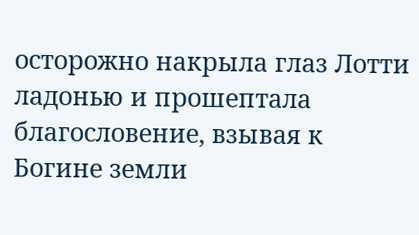осторожно накрыла глаз Лотти ладонью и прошептала благословение, взывая к Богине земли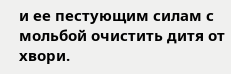и ее пестующим силам с мольбой очистить дитя от хвори.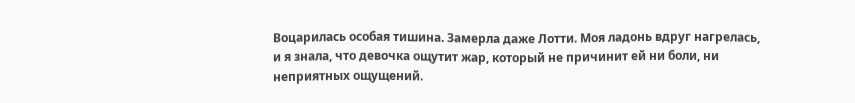Воцарилась особая тишина. Замерла даже Лотти. Моя ладонь вдруг нагрелась, и я знала, что девочка ощутит жар, который не причинит ей ни боли, ни неприятных ощущений.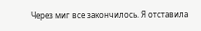Через миг все закончилось. Я отставила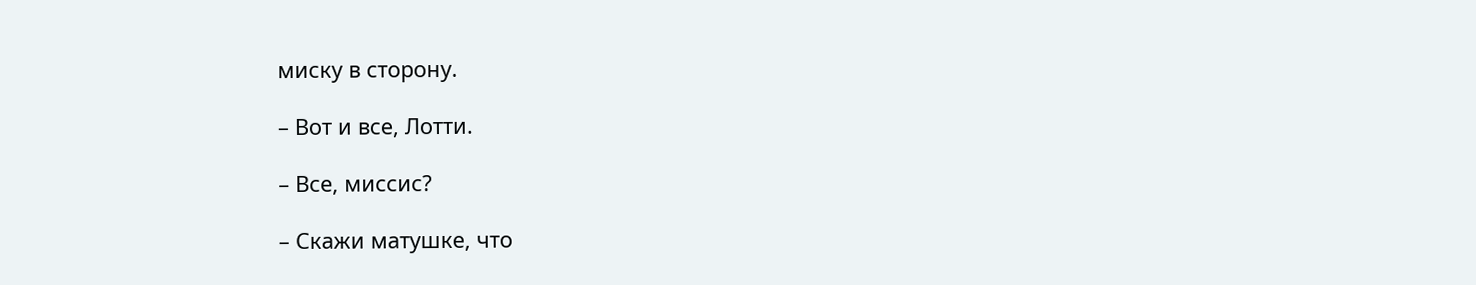миску в сторону.

– Вот и все, Лотти.

– Все, миссис?

– Скажи матушке, что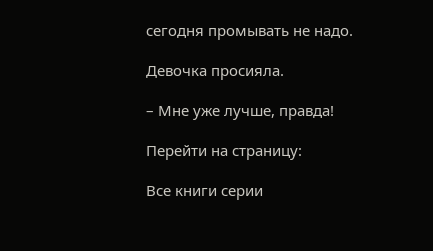сегодня промывать не надо.

Девочка просияла.

– Мне уже лучше, правда!

Перейти на страницу:

Все книги серии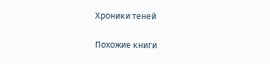Хроники теней

Похожие книги